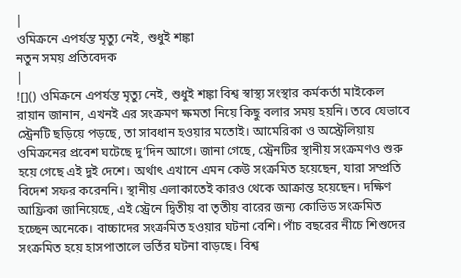|
ওমিক্রনে এপর্যন্ত মৃত্যু নেই, শুধুই শঙ্কা
নতুন সময় প্রতিবেদক
|
![]() ওমিক্রনে এপর্যন্ত মৃত্যু নেই, শুধুই শঙ্কা বিশ্ব স্বাস্থ্য সংস্থার কর্মকর্তা মাইকেল রায়ান জানান, এখনই এর সংক্রমণ ক্ষমতা নিয়ে কিছু বলার সময় হয়নি। তবে যেভাবে স্ট্রেনটি ছড়িয়ে পড়ছে, তা সাবধান হওয়ার মতোই। আমেরিকা ও অস্ট্রেলিয়ায় ওমিক্রনের প্রবেশ ঘটেছে দু’দিন আগে। জানা গেছে, স্ট্রেনটির স্থানীয় সংক্রমণও শুরু হয়ে গেছে এই দুই দেশে। অর্থাৎ এখানে এমন কেউ সংক্রমিত হয়েছেন, যারা সম্প্রতি বিদেশ সফর করেননি। স্থানীয় এলাকাতেই কারও থেকে আক্রান্ত হয়েছেন। দক্ষিণ আফ্রিকা জানিয়েছে, এই স্ট্রেনে দ্বিতীয় বা তৃতীয় বারের জন্য কোভিড সংক্রমিত হচ্ছেন অনেকে। বাচ্চাদের সংক্রমিত হওয়ার ঘটনা বেশি। পাঁচ বছরের নীচে শিশুদের সংক্রমিত হয়ে হাসপাতালে ভর্তির ঘটনা বাড়ছে। বিশ্ব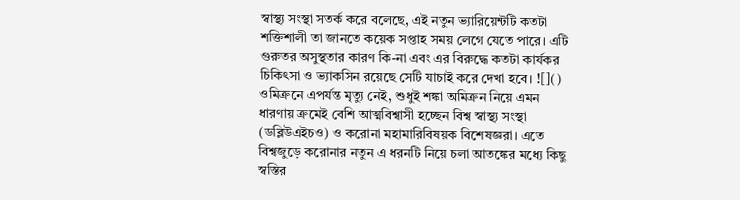স্বাস্থ্য সংস্থা সতর্ক করে বলেছে, এই নতুন ভ্যারিয়েন্টটি কতটা শক্তিশালী তা জানতে কয়েক সপ্তাহ সময় লেগে যেতে পারে। এটি গুরুতর অসুস্থতার কারণ কি-না এবং এর বিরুদ্ধে কতটা কার্যকর চিকিৎসা ও ভ্যাকসিন রয়েছে সেটি যাচাই করে দেখা হবে। ![]() ওমিক্রনে এপর্যন্ত মৃত্যু নেই, শুধুই শঙ্কা অমিক্রন নিয়ে এমন ধারণায় ক্রমেই বেশি আত্মবিশ্বাসী হচ্ছেন বিশ্ব স্বাস্থ্য সংস্থা (ডব্লিউএইচও) ও করোনা মহামারিবিষয়ক বিশেষজ্ঞরা। এতে বিশ্বজুড়ে করোনার নতুন এ ধরনটি নিয়ে চলা আতঙ্কের মধ্যে কিছু স্বস্তির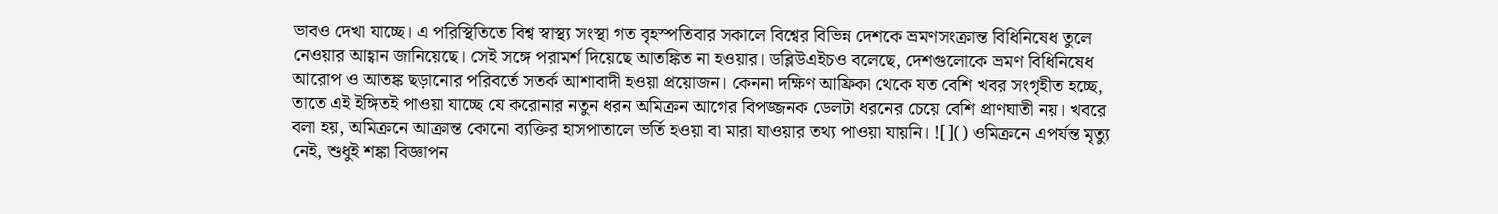ভাবও দেখা যাচ্ছে। এ পরিস্থিতিতে বিশ্ব স্বাস্থ্য সংস্থা গত বৃহস্পতিবার সকালে বিশ্বের বিভিন্ন দেশকে ভ্রমণসংক্রান্ত বিধিনিষেধ তুলে নেওয়ার আহ্বান জানিয়েছে। সেই সঙ্গে পরামর্শ দিয়েছে আতঙ্কিত না হওয়ার। ডব্লিউএইচও বলেছে, দেশগুলোকে ভ্রমণ বিধিনিষেধ আরোপ ও আতঙ্ক ছড়ানোর পরিবর্তে সতর্ক আশাবাদী হওয়া প্রয়োজন। কেননা দক্ষিণ আফ্রিকা থেকে যত বেশি খবর সংগৃহীত হচ্ছে, তাতে এই ইঙ্গিতই পাওয়া যাচ্ছে যে করোনার নতুন ধরন অমিক্রন আগের বিপজ্জনক ডেলটা ধরনের চেয়ে বেশি প্রাণঘাতী নয়। খবরে বলা হয়, অমিক্রনে আক্রান্ত কোনো ব্যক্তির হাসপাতালে ভর্তি হওয়া বা মারা যাওয়ার তথ্য পাওয়া যায়নি। ![]() ওমিক্রনে এপর্যন্ত মৃত্যু নেই, শুধুই শঙ্কা বিজ্ঞাপন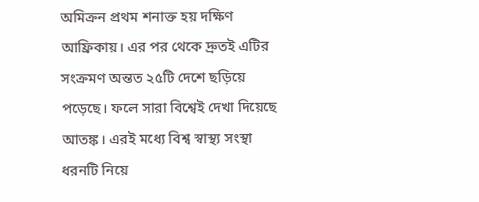অমিক্রন প্রথম শনাক্ত হয় দক্ষিণ আফ্রিকায়। এর পর থেকে দ্রুতই এটির সংক্রমণ অন্তত ২৫টি দেশে ছড়িয়ে পড়েছে। ফলে সারা বিশ্বেই দেখা দিয়েছে আতঙ্ক। এরই মধ্যে বিশ্ব স্বাস্থ্য সংস্থা ধরনটি নিয়ে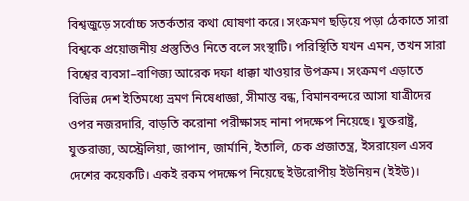বিশ্বজুড়ে সর্বোচ্চ সতর্কতার কথা ঘোষণা করে। সংক্রমণ ছড়িয়ে পড়া ঠেকাতে সারা বিশ্বকে প্রয়োজনীয় প্রস্তুতিও নিতে বলে সংস্থাটি। পরিস্থিতি যখন এমন, তখন সারা বিশ্বের ব্যবসা–বাণিজ্য আরেক দফা ধাক্কা খাওয়ার উপক্রম। সংক্রমণ এড়াতে বিভিন্ন দেশ ইতিমধ্যে ভ্রমণ নিষেধাজ্ঞা, সীমান্ত বন্ধ, বিমানবন্দরে আসা যাত্রীদের ওপর নজরদারি, বাড়তি করোনা পরীক্ষাসহ নানা পদক্ষেপ নিয়েছে। যুক্তরাষ্ট্র, যুক্তরাজ্য, অস্ট্রেলিয়া, জাপান, জার্মানি, ইতালি, চেক প্রজাতন্ত্র, ইসরায়েল এসব দেশের কয়েকটি। একই রকম পদক্ষেপ নিয়েছে ইউরোপীয় ইউনিয়ন (ইইউ)।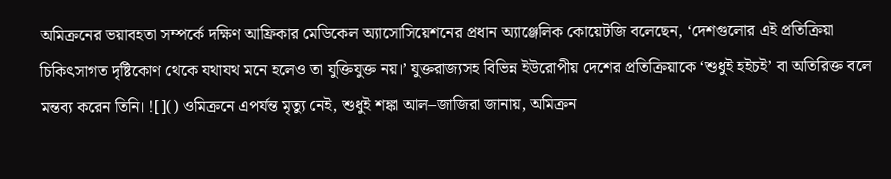অমিক্রনের ভয়াবহতা সম্পর্কে দক্ষিণ আফ্রিকার মেডিকেল অ্যাসোসিয়েশনের প্রধান অ্যাঞ্জেলিক কোয়েটজি বলেছেন, ‘দেশগুলোর এই প্রতিক্রিয়া চিকিৎসাগত দৃষ্টিকোণ থেকে যথাযথ মনে হলেও তা যুক্তিযুক্ত নয়।’ যুক্তরাজ্যসহ বিভিন্ন ইউরোপীয় দেশের প্রতিক্রিয়াকে ‘শুধুই হইচই’ বা অতিরিক্ত বলে মন্তব্য করেন তিনি। ![]() ওমিক্রনে এপর্যন্ত মৃত্যু নেই, শুধুই শঙ্কা আল–জাজিরা জানায়, অমিক্রন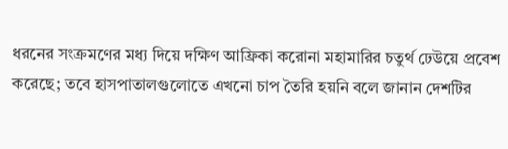ধরনের সংক্রমণের মধ্য দিয়ে দক্ষিণ আফ্রিকা করোনা মহামারির চতুর্থ ঢেউয়ে প্রবেশ করেছে; তবে হাসপাতালগুলোতে এখনো চাপ তৈরি হয়নি বলে জানান দেশটির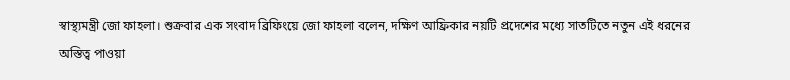স্বাস্থ্যমন্ত্রী জো ফাহলা। শুক্রবার এক সংবাদ ব্রিফিংয়ে জো ফাহলা বলেন, দক্ষিণ আফ্রিকার নয়টি প্রদেশের মধ্যে সাতটিতে নতুন এই ধরনের অস্তিত্ব পাওয়া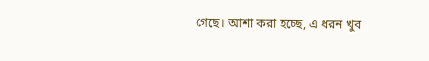গেছে। আশা করা হচ্ছে, এ ধরন খুব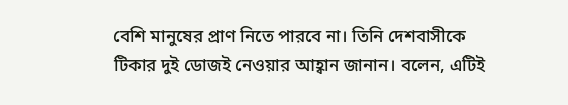বেশি মানুষের প্রাণ নিতে পারবে না। তিনি দেশবাসীকে টিকার দুই ডোজই নেওয়ার আহ্বান জানান। বলেন, এটিই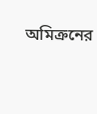অমিক্রনের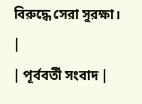বিরুদ্ধে সেরা সুরক্ষা। |
| পূর্ববর্তী সংবাদ |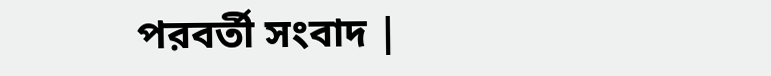পরবর্তী সংবাদ |